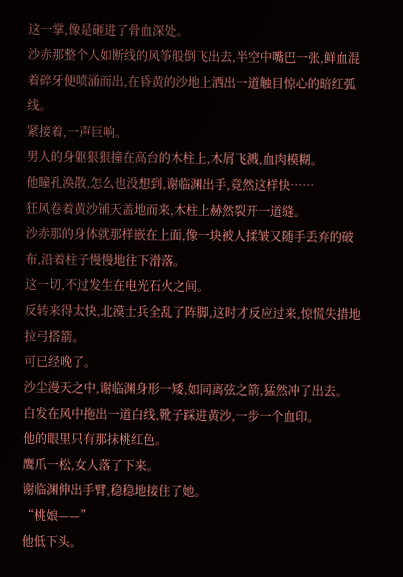这一掌,像是砸进了骨血深处。
沙赤那整个人如断线的风筝般倒飞出去,半空中嘴巴一张,鲜血混着碎牙便喷涌而出,在昏黄的沙地上洒出一道触目惊心的暗红弧线。
紧接着,一声巨响。
男人的身躯狠狠撞在高台的木柱上,木屑飞溅,血肉模糊。
他瞳孔涣散,怎么也没想到,谢临渊出手,竟然这样快……
狂风卷着黄沙铺天盖地而来,木柱上赫然裂开一道缝。
沙赤那的身体就那样嵌在上面,像一块被人揉皱又随手丢弃的破布,沿着柱子慢慢地往下滑落。
这一切,不过发生在电光石火之间。
反转来得太快,北漠士兵全乱了阵脚,这时才反应过来,惊慌失措地拉弓搭箭。
可已经晚了。
沙尘漫天之中,谢临渊身形一矮,如同离弦之箭,猛然冲了出去。
白发在风中拖出一道白线,靴子踩进黄沙,一步一个血印。
他的眼里只有那抹桃红色。
鹰爪一松,女人落了下来。
谢临渊伸出手臂,稳稳地接住了她。
“桃娘——”
他低下头。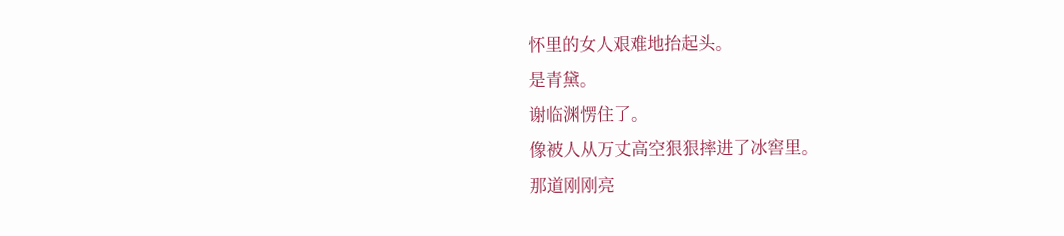怀里的女人艰难地抬起头。
是青黛。
谢临渊愣住了。
像被人从万丈高空狠狠摔进了冰窖里。
那道刚刚亮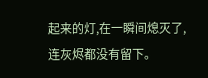起来的灯,在一瞬间熄灭了,连灰烬都没有留下。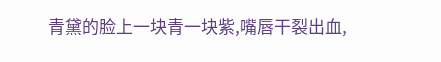青黛的脸上一块青一块紫,嘴唇干裂出血,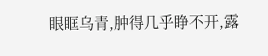眼眶乌青,肿得几乎睁不开,露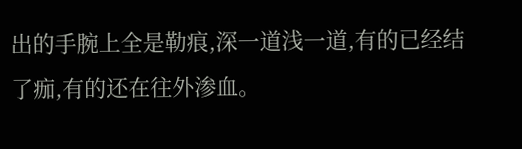出的手腕上全是勒痕,深一道浅一道,有的已经结了痂,有的还在往外渗血。